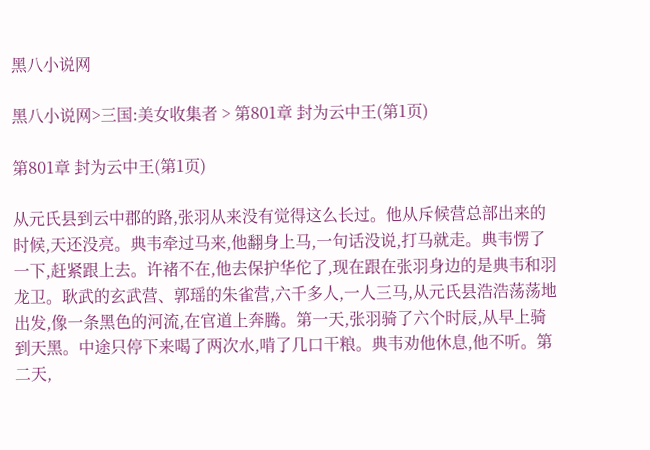黑八小说网

黑八小说网>三国:美女收集者 > 第801章 封为云中王(第1页)

第801章 封为云中王(第1页)

从元氏县到云中郡的路,张羽从来没有觉得这么长过。他从斥候营总部出来的时候,天还没亮。典韦牵过马来,他翻身上马,一句话没说,打马就走。典韦愣了一下,赶紧跟上去。许褚不在,他去保护华佗了,现在跟在张羽身边的是典韦和羽龙卫。耿武的玄武营、郭瑶的朱雀营,六千多人,一人三马,从元氏县浩浩荡荡地出发,像一条黑色的河流,在官道上奔腾。第一天,张羽骑了六个时辰,从早上骑到天黑。中途只停下来喝了两次水,啃了几口干粮。典韦劝他休息,他不听。第二天,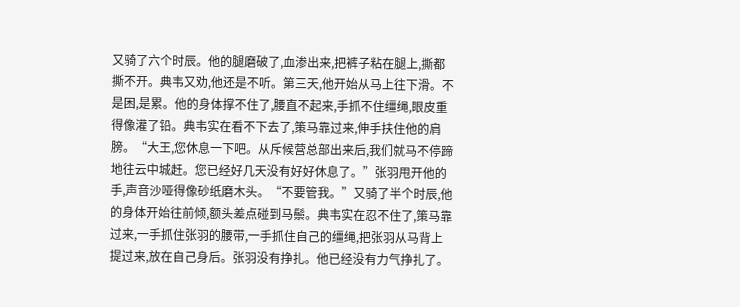又骑了六个时辰。他的腿磨破了,血渗出来,把裤子粘在腿上,撕都撕不开。典韦又劝,他还是不听。第三天,他开始从马上往下滑。不是困,是累。他的身体撑不住了,腰直不起来,手抓不住缰绳,眼皮重得像灌了铅。典韦实在看不下去了,策马靠过来,伸手扶住他的肩膀。“大王,您休息一下吧。从斥候营总部出来后,我们就马不停蹄地往云中城赶。您已经好几天没有好好休息了。”张羽甩开他的手,声音沙哑得像砂纸磨木头。“不要管我。”又骑了半个时辰,他的身体开始往前倾,额头差点碰到马鬃。典韦实在忍不住了,策马靠过来,一手抓住张羽的腰带,一手抓住自己的缰绳,把张羽从马背上提过来,放在自己身后。张羽没有挣扎。他已经没有力气挣扎了。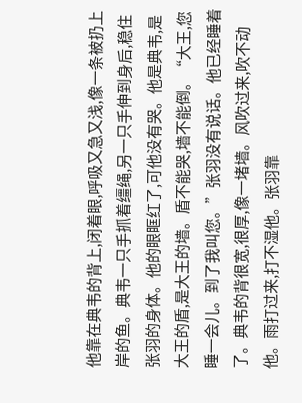他靠在典韦的背上,闭着眼,呼吸又急又浅,像一条被扔上岸的鱼。典韦一只手抓着缰绳,另一只手伸到身后,稳住张羽的身体。他的眼眶红了,可他没有哭。他是典韦,是大王的盾,是大王的墙。盾不能哭,墙不能倒。“大王,您睡一会儿。到了我叫您。”张羽没有说话。他已经睡着了。典韦的背很宽,很厚,像一堵墙。风吹过来,吹不动他。雨打过来,打不湿他。张羽靠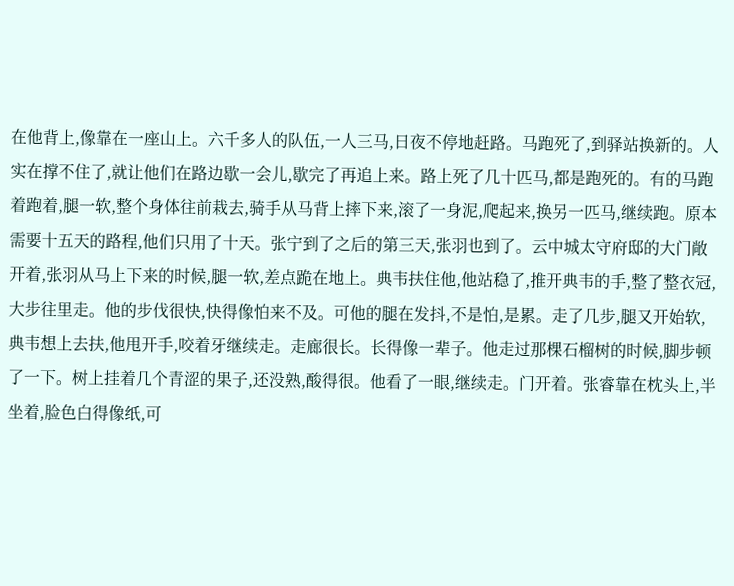在他背上,像靠在一座山上。六千多人的队伍,一人三马,日夜不停地赶路。马跑死了,到驿站换新的。人实在撑不住了,就让他们在路边歇一会儿,歇完了再追上来。路上死了几十匹马,都是跑死的。有的马跑着跑着,腿一软,整个身体往前栽去,骑手从马背上摔下来,滚了一身泥,爬起来,换另一匹马,继续跑。原本需要十五天的路程,他们只用了十天。张宁到了之后的第三天,张羽也到了。云中城太守府邸的大门敞开着,张羽从马上下来的时候,腿一软,差点跪在地上。典韦扶住他,他站稳了,推开典韦的手,整了整衣冠,大步往里走。他的步伐很快,快得像怕来不及。可他的腿在发抖,不是怕,是累。走了几步,腿又开始软,典韦想上去扶,他甩开手,咬着牙继续走。走廊很长。长得像一辈子。他走过那棵石榴树的时候,脚步顿了一下。树上挂着几个青涩的果子,还没熟,酸得很。他看了一眼,继续走。门开着。张睿靠在枕头上,半坐着,脸色白得像纸,可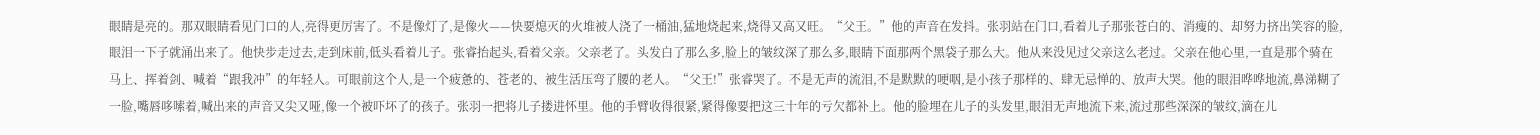眼睛是亮的。那双眼睛看见门口的人,亮得更厉害了。不是像灯了,是像火——快要熄灭的火堆被人浇了一桶油,猛地烧起来,烧得又高又旺。“父王。”他的声音在发抖。张羽站在门口,看着儿子那张苍白的、消瘦的、却努力挤出笑容的脸,眼泪一下子就涌出来了。他快步走过去,走到床前,低头看着儿子。张睿抬起头,看着父亲。父亲老了。头发白了那么多,脸上的皱纹深了那么多,眼睛下面那两个黑袋子那么大。他从来没见过父亲这么老过。父亲在他心里,一直是那个骑在马上、挥着剑、喊着“跟我冲”的年轻人。可眼前这个人,是一个疲惫的、苍老的、被生活压弯了腰的老人。“父王!”张睿哭了。不是无声的流泪,不是默默的哽咽,是小孩子那样的、肆无忌惮的、放声大哭。他的眼泪哗哗地流,鼻涕糊了一脸,嘴唇哆嗦着,喊出来的声音又尖又哑,像一个被吓坏了的孩子。张羽一把将儿子搂进怀里。他的手臂收得很紧,紧得像要把这三十年的亏欠都补上。他的脸埋在儿子的头发里,眼泪无声地流下来,流过那些深深的皱纹,滴在儿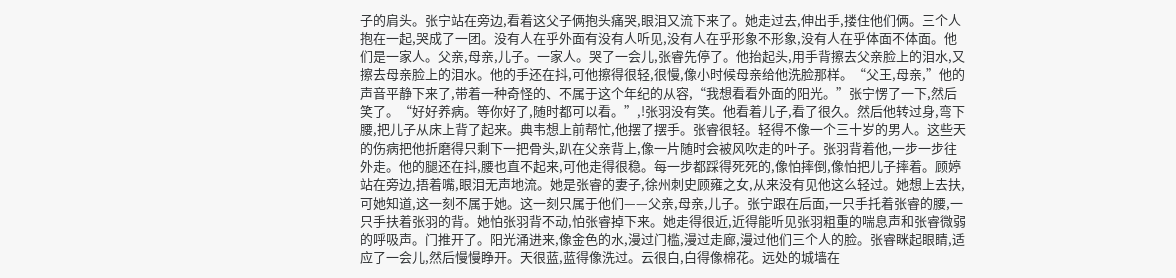子的肩头。张宁站在旁边,看着这父子俩抱头痛哭,眼泪又流下来了。她走过去,伸出手,搂住他们俩。三个人抱在一起,哭成了一团。没有人在乎外面有没有人听见,没有人在乎形象不形象,没有人在乎体面不体面。他们是一家人。父亲,母亲,儿子。一家人。哭了一会儿,张睿先停了。他抬起头,用手背擦去父亲脸上的泪水,又擦去母亲脸上的泪水。他的手还在抖,可他擦得很轻,很慢,像小时候母亲给他洗脸那样。“父王,母亲,”他的声音平静下来了,带着一种奇怪的、不属于这个年纪的从容,“我想看看外面的阳光。”张宁愣了一下,然后笑了。“好好养病。等你好了,随时都可以看。”,!张羽没有笑。他看着儿子,看了很久。然后他转过身,弯下腰,把儿子从床上背了起来。典韦想上前帮忙,他摆了摆手。张睿很轻。轻得不像一个三十岁的男人。这些天的伤病把他折磨得只剩下一把骨头,趴在父亲背上,像一片随时会被风吹走的叶子。张羽背着他,一步一步往外走。他的腿还在抖,腰也直不起来,可他走得很稳。每一步都踩得死死的,像怕摔倒,像怕把儿子摔着。顾婷站在旁边,捂着嘴,眼泪无声地流。她是张睿的妻子,徐州刺史顾雍之女,从来没有见他这么轻过。她想上去扶,可她知道,这一刻不属于她。这一刻只属于他们——父亲,母亲,儿子。张宁跟在后面,一只手托着张睿的腰,一只手扶着张羽的背。她怕张羽背不动,怕张睿掉下来。她走得很近,近得能听见张羽粗重的喘息声和张睿微弱的呼吸声。门推开了。阳光涌进来,像金色的水,漫过门槛,漫过走廊,漫过他们三个人的脸。张睿眯起眼睛,适应了一会儿,然后慢慢睁开。天很蓝,蓝得像洗过。云很白,白得像棉花。远处的城墙在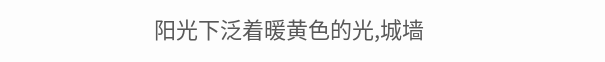阳光下泛着暖黄色的光,城墙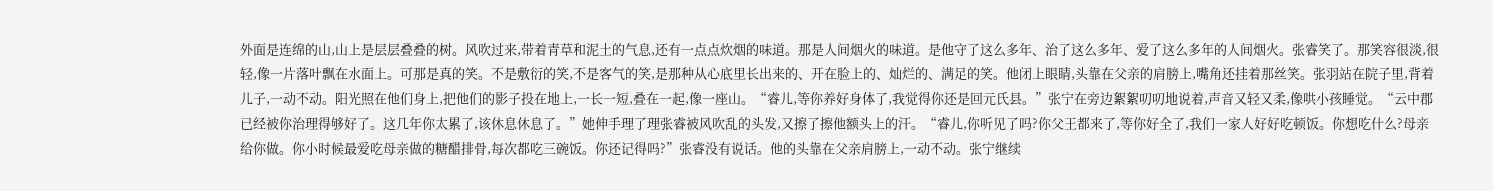外面是连绵的山,山上是层层叠叠的树。风吹过来,带着青草和泥土的气息,还有一点点炊烟的味道。那是人间烟火的味道。是他守了这么多年、治了这么多年、爱了这么多年的人间烟火。张睿笑了。那笑容很淡,很轻,像一片落叶飘在水面上。可那是真的笑。不是敷衍的笑,不是客气的笑,是那种从心底里长出来的、开在脸上的、灿烂的、满足的笑。他闭上眼睛,头靠在父亲的肩膀上,嘴角还挂着那丝笑。张羽站在院子里,背着儿子,一动不动。阳光照在他们身上,把他们的影子投在地上,一长一短,叠在一起,像一座山。“睿儿,等你养好身体了,我觉得你还是回元氏县。”张宁在旁边絮絮叨叨地说着,声音又轻又柔,像哄小孩睡觉。“云中郡已经被你治理得够好了。这几年你太累了,该休息休息了。”她伸手理了理张睿被风吹乱的头发,又擦了擦他额头上的汗。“睿儿,你听见了吗?你父王都来了,等你好全了,我们一家人好好吃顿饭。你想吃什么?母亲给你做。你小时候最爱吃母亲做的糖醋排骨,每次都吃三碗饭。你还记得吗?”张睿没有说话。他的头靠在父亲肩膀上,一动不动。张宁继续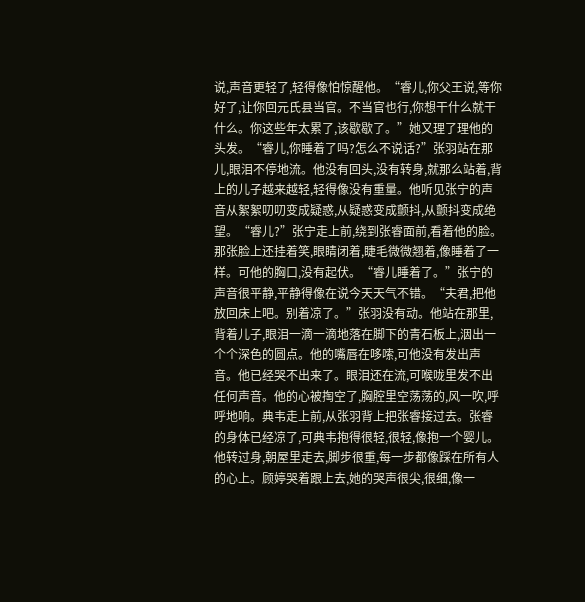说,声音更轻了,轻得像怕惊醒他。“睿儿,你父王说,等你好了,让你回元氏县当官。不当官也行,你想干什么就干什么。你这些年太累了,该歇歇了。”她又理了理他的头发。“睿儿,你睡着了吗?怎么不说话?”张羽站在那儿,眼泪不停地流。他没有回头,没有转身,就那么站着,背上的儿子越来越轻,轻得像没有重量。他听见张宁的声音从絮絮叨叨变成疑惑,从疑惑变成颤抖,从颤抖变成绝望。“睿儿?”张宁走上前,绕到张睿面前,看着他的脸。那张脸上还挂着笑,眼睛闭着,睫毛微微翘着,像睡着了一样。可他的胸口,没有起伏。“睿儿睡着了。”张宁的声音很平静,平静得像在说今天天气不错。“夫君,把他放回床上吧。别着凉了。”张羽没有动。他站在那里,背着儿子,眼泪一滴一滴地落在脚下的青石板上,洇出一个个深色的圆点。他的嘴唇在哆嗦,可他没有发出声音。他已经哭不出来了。眼泪还在流,可喉咙里发不出任何声音。他的心被掏空了,胸腔里空荡荡的,风一吹,呼呼地响。典韦走上前,从张羽背上把张睿接过去。张睿的身体已经凉了,可典韦抱得很轻,很轻,像抱一个婴儿。他转过身,朝屋里走去,脚步很重,每一步都像踩在所有人的心上。顾婷哭着跟上去,她的哭声很尖,很细,像一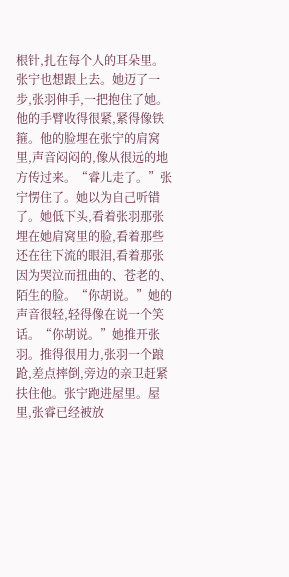根针,扎在每个人的耳朵里。张宁也想跟上去。她迈了一步,张羽伸手,一把抱住了她。他的手臂收得很紧,紧得像铁箍。他的脸埋在张宁的肩窝里,声音闷闷的,像从很远的地方传过来。“睿儿走了。”张宁愣住了。她以为自己听错了。她低下头,看着张羽那张埋在她肩窝里的脸,看着那些还在往下流的眼泪,看着那张因为哭泣而扭曲的、苍老的、陌生的脸。“你胡说。”她的声音很轻,轻得像在说一个笑话。“你胡说。”她推开张羽。推得很用力,张羽一个踉跄,差点摔倒,旁边的亲卫赶紧扶住他。张宁跑进屋里。屋里,张睿已经被放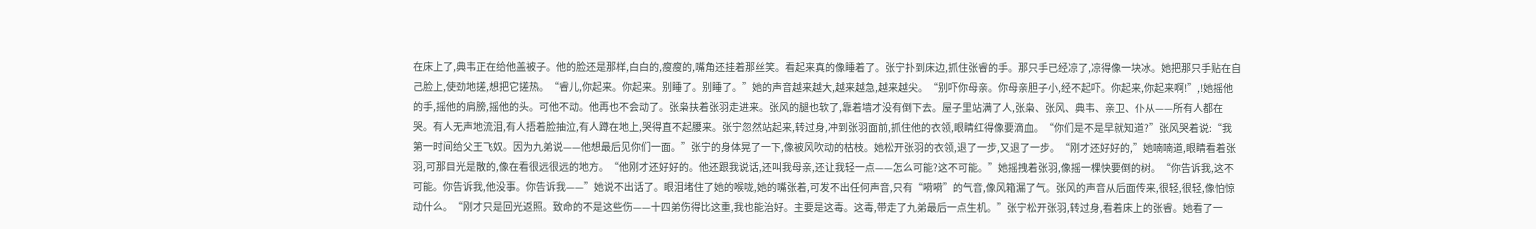在床上了,典韦正在给他盖被子。他的脸还是那样,白白的,瘦瘦的,嘴角还挂着那丝笑。看起来真的像睡着了。张宁扑到床边,抓住张睿的手。那只手已经凉了,凉得像一块冰。她把那只手贴在自己脸上,使劲地搓,想把它搓热。“睿儿,你起来。你起来。别睡了。别睡了。”她的声音越来越大,越来越急,越来越尖。“别吓你母亲。你母亲胆子小,经不起吓。你起来,你起来啊!”,!她摇他的手,摇他的肩膀,摇他的头。可他不动。他再也不会动了。张枭扶着张羽走进来。张风的腿也软了,靠着墙才没有倒下去。屋子里站满了人,张枭、张风、典韦、亲卫、仆从——所有人都在哭。有人无声地流泪,有人捂着脸抽泣,有人蹲在地上,哭得直不起腰来。张宁忽然站起来,转过身,冲到张羽面前,抓住他的衣领,眼睛红得像要滴血。“你们是不是早就知道?”张风哭着说:“我第一时间给父王飞奴。因为九弟说——他想最后见你们一面。”张宁的身体晃了一下,像被风吹动的枯枝。她松开张羽的衣领,退了一步,又退了一步。“刚才还好好的,”她喃喃道,眼睛看着张羽,可那目光是散的,像在看很远很远的地方。“他刚才还好好的。他还跟我说话,还叫我母亲,还让我轻一点——怎么可能?这不可能。”她摇拽着张羽,像摇一棵快要倒的树。“你告诉我,这不可能。你告诉我,他没事。你告诉我——”她说不出话了。眼泪堵住了她的喉咙,她的嘴张着,可发不出任何声音,只有“嗬嗬”的气音,像风箱漏了气。张风的声音从后面传来,很轻,很轻,像怕惊动什么。“刚才只是回光返照。致命的不是这些伤——十四弟伤得比这重,我也能治好。主要是这毒。这毒,带走了九弟最后一点生机。”张宁松开张羽,转过身,看着床上的张睿。她看了一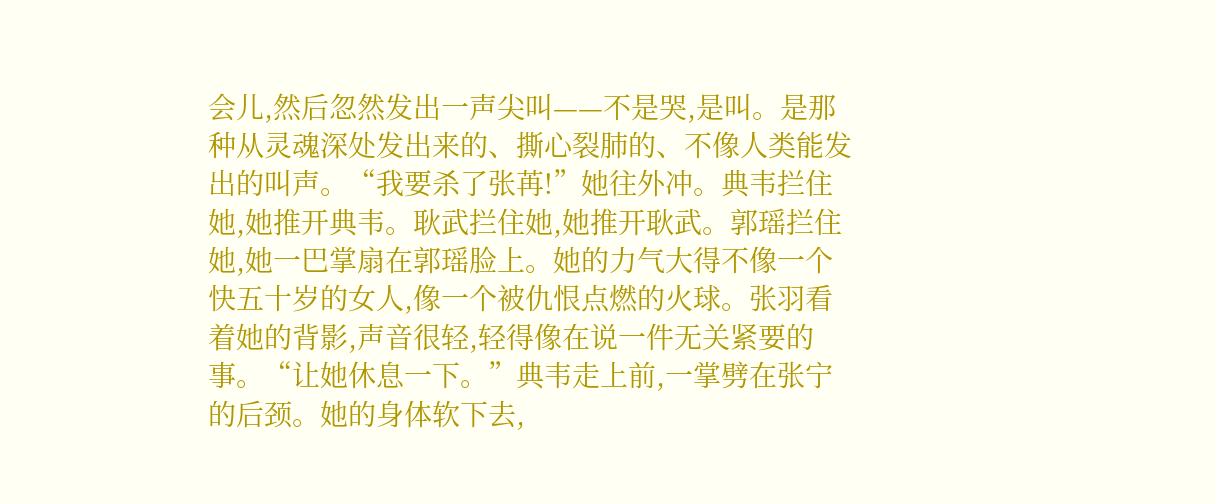会儿,然后忽然发出一声尖叫——不是哭,是叫。是那种从灵魂深处发出来的、撕心裂肺的、不像人类能发出的叫声。“我要杀了张苒!”她往外冲。典韦拦住她,她推开典韦。耿武拦住她,她推开耿武。郭瑶拦住她,她一巴掌扇在郭瑶脸上。她的力气大得不像一个快五十岁的女人,像一个被仇恨点燃的火球。张羽看着她的背影,声音很轻,轻得像在说一件无关紧要的事。“让她休息一下。”典韦走上前,一掌劈在张宁的后颈。她的身体软下去,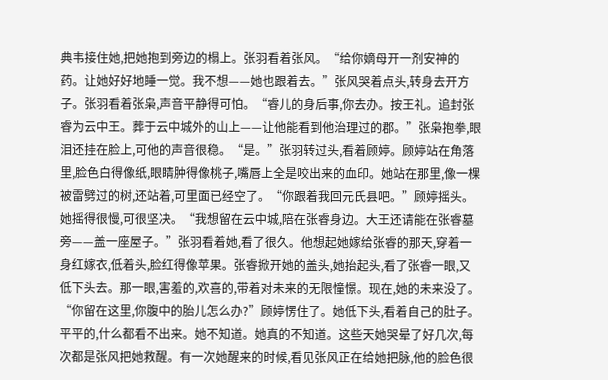典韦接住她,把她抱到旁边的榻上。张羽看着张风。“给你嫡母开一剂安神的药。让她好好地睡一觉。我不想——她也跟着去。”张风哭着点头,转身去开方子。张羽看着张枭,声音平静得可怕。“睿儿的身后事,你去办。按王礼。追封张睿为云中王。葬于云中城外的山上——让他能看到他治理过的郡。”张枭抱拳,眼泪还挂在脸上,可他的声音很稳。“是。”张羽转过头,看着顾婷。顾婷站在角落里,脸色白得像纸,眼睛肿得像桃子,嘴唇上全是咬出来的血印。她站在那里,像一棵被雷劈过的树,还站着,可里面已经空了。“你跟着我回元氏县吧。”顾婷摇头。她摇得很慢,可很坚决。“我想留在云中城,陪在张睿身边。大王还请能在张睿墓旁——盖一座屋子。”张羽看着她,看了很久。他想起她嫁给张睿的那天,穿着一身红嫁衣,低着头,脸红得像苹果。张睿掀开她的盖头,她抬起头,看了张睿一眼,又低下头去。那一眼,害羞的,欢喜的,带着对未来的无限憧憬。现在,她的未来没了。“你留在这里,你腹中的胎儿怎么办?”顾婷愣住了。她低下头,看着自己的肚子。平平的,什么都看不出来。她不知道。她真的不知道。这些天她哭晕了好几次,每次都是张风把她救醒。有一次她醒来的时候,看见张风正在给她把脉,他的脸色很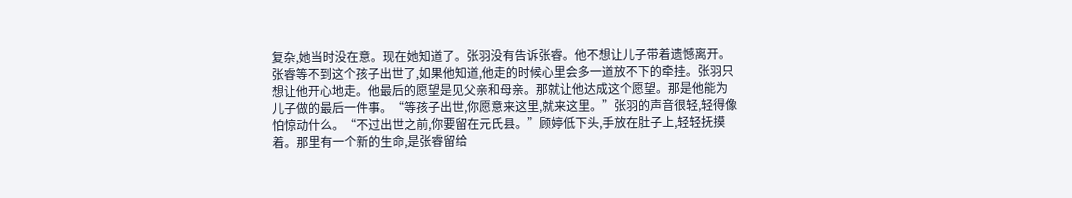复杂,她当时没在意。现在她知道了。张羽没有告诉张睿。他不想让儿子带着遗憾离开。张睿等不到这个孩子出世了,如果他知道,他走的时候心里会多一道放不下的牵挂。张羽只想让他开心地走。他最后的愿望是见父亲和母亲。那就让他达成这个愿望。那是他能为儿子做的最后一件事。“等孩子出世,你愿意来这里,就来这里。”张羽的声音很轻,轻得像怕惊动什么。“不过出世之前,你要留在元氏县。”顾婷低下头,手放在肚子上,轻轻抚摸着。那里有一个新的生命,是张睿留给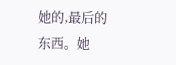她的,最后的东西。她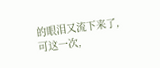的眼泪又流下来了,可这一次,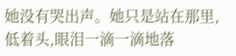她没有哭出声。她只是站在那里,低着头,眼泪一滴一滴地落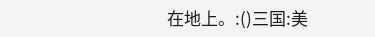在地上。:()三国:美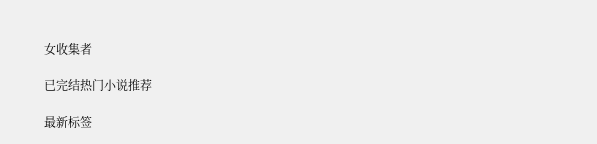女收集者

已完结热门小说推荐

最新标签